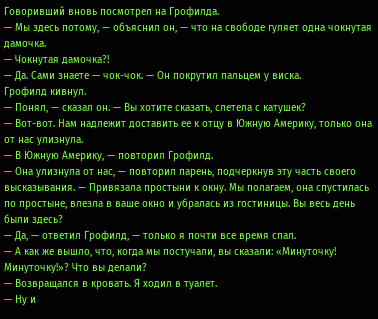Говоривший вновь посмотрел на Грофилда.
— Мы здесь потому, — объяснил он, — что на свободе гуляет одна чокнутая дамочка.
— Чокнутая дамочка?!
— Да. Сами знаете — чок-чок. — Он покрутил пальцем у виска.
Грофилд кивнул.
— Понял, — сказал он. — Вы хотите сказать, слетела с катушек?
— Вот-вот. Нам надлежит доставить ее к отцу в Южную Америку, только она от нас улизнула.
— В Южную Америку, — повторил Грофилд.
— Она улизнула от нас, — повторил парень, подчеркнув эту часть своего высказывания. — Привязала простыни к окну. Мы полагаем, она спустилась по простыне, влезла в ваше окно и убралась из гостиницы. Вы весь день были здесь?
— Да, — ответил Грофилд, — только я почти все время спал.
— А как же вышло, что, когда мы постучали, вы сказали: «Минуточку! Минуточку!»? Что вы делали?
— Возвращался в кровать. Я ходил в туалет.
— Ну и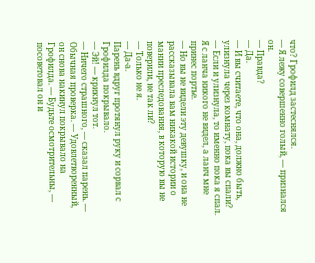что? Грофилд застеснялся.
— Я лежу совершенно голый, — признался он.
— Правда?
— Да.
— И вы считаете, что она, должно быть, улизнула через комнату, пока вы спали?
— Если и улизнула, то именно пока я спал. Я с ланча никого не видел, а ланч мне принес портье.
— Но вы не видели эту девушку, и она не рассказывала вам никакой истории о мании преследования, в которую вы не поверили, не так ли?
— Только не я.
— Да-а.
Парень вдруг протянул руку и сорвал с Грофилда покрывало.
— Эй! — крикнул тот.
— Ничего страшного, — сказал парень. — Обычная проверка. — Удовлетворенный, он снова накинул покрывало на Грофилда. — Будьте осмотрительны, — посоветовал он и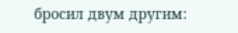бросил двум другим: